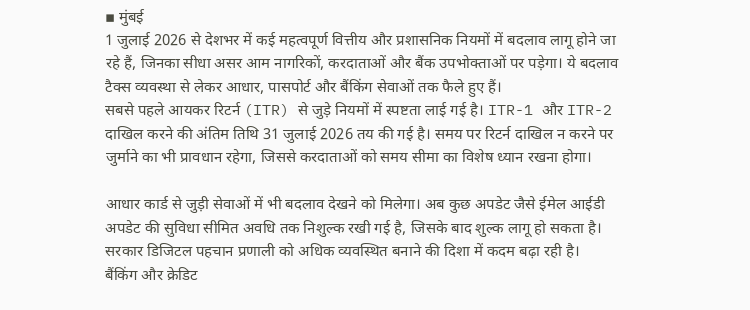▪ मुंबई
1 जुलाई 2026 से देशभर में कई महत्वपूर्ण वित्तीय और प्रशासनिक नियमों में बदलाव लागू होने जा रहे हैं, जिनका सीधा असर आम नागरिकों, करदाताओं और बैंक उपभोक्ताओं पर पड़ेगा। ये बदलाव टैक्स व्यवस्था से लेकर आधार, पासपोर्ट और बैंकिंग सेवाओं तक फैले हुए हैं।
सबसे पहले आयकर रिटर्न (ITR) से जुड़े नियमों में स्पष्टता लाई गई है। ITR-1 और ITR-2 दाखिल करने की अंतिम तिथि 31 जुलाई 2026 तय की गई है। समय पर रिटर्न दाखिल न करने पर जुर्माने का भी प्रावधान रहेगा, जिससे करदाताओं को समय सीमा का विशेष ध्यान रखना होगा।

आधार कार्ड से जुड़ी सेवाओं में भी बदलाव देखने को मिलेगा। अब कुछ अपडेट जैसे ईमेल आईडी अपडेट की सुविधा सीमित अवधि तक निशुल्क रखी गई है, जिसके बाद शुल्क लागू हो सकता है। सरकार डिजिटल पहचान प्रणाली को अधिक व्यवस्थित बनाने की दिशा में कदम बढ़ा रही है।
बैंकिंग और क्रेडिट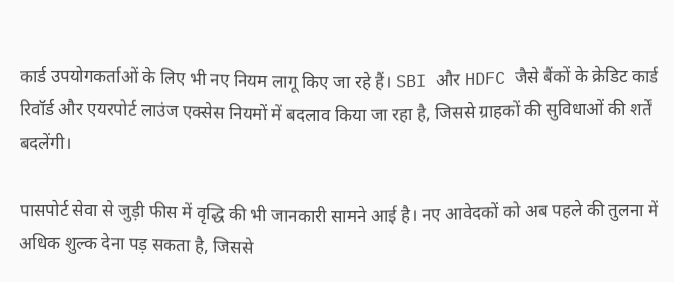कार्ड उपयोगकर्ताओं के लिए भी नए नियम लागू किए जा रहे हैं। SBI और HDFC जैसे बैंकों के क्रेडिट कार्ड रिवॉर्ड और एयरपोर्ट लाउंज एक्सेस नियमों में बदलाव किया जा रहा है, जिससे ग्राहकों की सुविधाओं की शर्तें बदलेंगी।

पासपोर्ट सेवा से जुड़ी फीस में वृद्धि की भी जानकारी सामने आई है। नए आवेदकों को अब पहले की तुलना में अधिक शुल्क देना पड़ सकता है, जिससे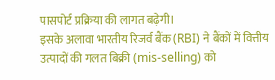पासपोर्ट प्रक्रिया की लागत बढ़ेगी।
इसके अलावा भारतीय रिजर्व बैंक (RBI) ने बैंकों में वित्तीय उत्पादों की गलत बिक्री (mis-selling) को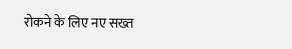रोकने के लिए नए सख्त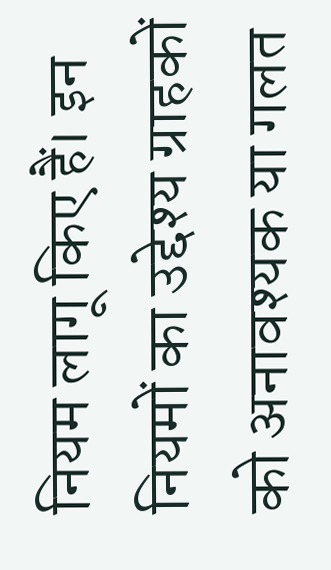नियम लागू किए हैं। इन नियमों का उद्देश्य ग्राहकों को अनावश्यक या गलत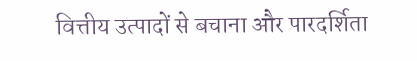वित्तीय उत्पादों से बचाना और पारदर्शिता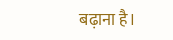बढ़ाना है।